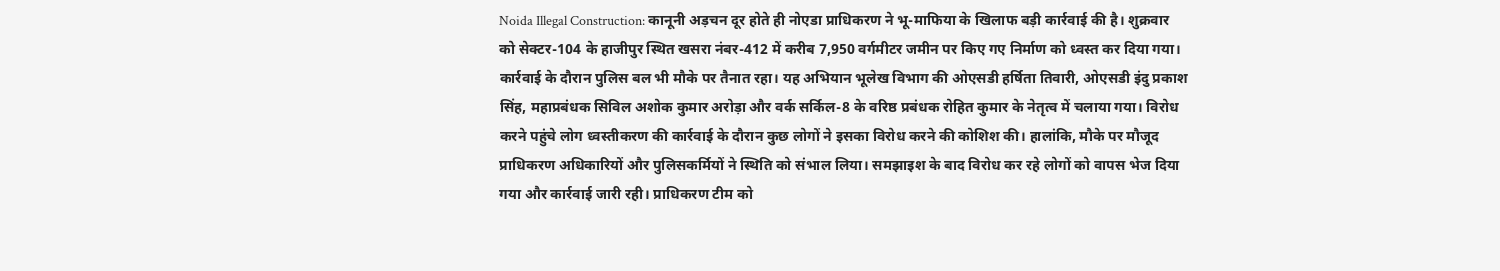Noida Illegal Construction: कानूनी अड़चन दूर होते ही नोएडा प्राधिकरण ने भू-माफिया के खिलाफ बड़ी कार्रवाई की है। शुक्रवार को सेक्टर-104 के हाजीपुर स्थित खसरा नंबर-412 में करीब 7,950 वर्गमीटर जमीन पर किए गए निर्माण को ध्वस्त कर दिया गया। कार्रवाई के दौरान पुलिस बल भी मौके पर तैनात रहा। यह अभियान भूलेख विभाग की ओएसडी हर्षिता तिवारी, ओएसडी इंदु प्रकाश सिंह, महाप्रबंधक सिविल अशोक कुमार अरोड़ा और वर्क सर्किल-8 के वरिष्ठ प्रबंधक रोहित कुमार के नेतृत्व में चलाया गया। विरोध करने पहुंचे लोग ध्वस्तीकरण की कार्रवाई के दौरान कुछ लोगों ने इसका विरोध करने की कोशिश की। हालांकि, मौके पर मौजूद प्राधिकरण अधिकारियों और पुलिसकर्मियों ने स्थिति को संभाल लिया। समझाइश के बाद विरोध कर रहे लोगों को वापस भेज दिया गया और कार्रवाई जारी रही। प्राधिकरण टीम को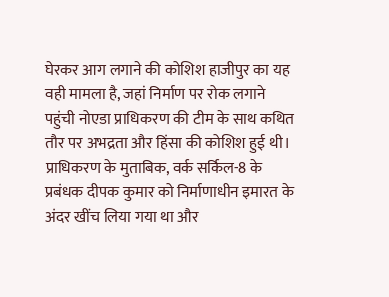घेरकर आग लगाने की कोशिश हाजीपुर का यह वही मामला है, जहां निर्माण पर रोक लगाने पहुंची नोएडा प्राधिकरण की टीम के साथ कथित तौर पर अभद्रता और हिंसा की कोशिश हुई थी। प्राधिकरण के मुताबिक, वर्क सर्किल-8 के प्रबंधक दीपक कुमार को निर्माणाधीन इमारत के अंदर खींच लिया गया था और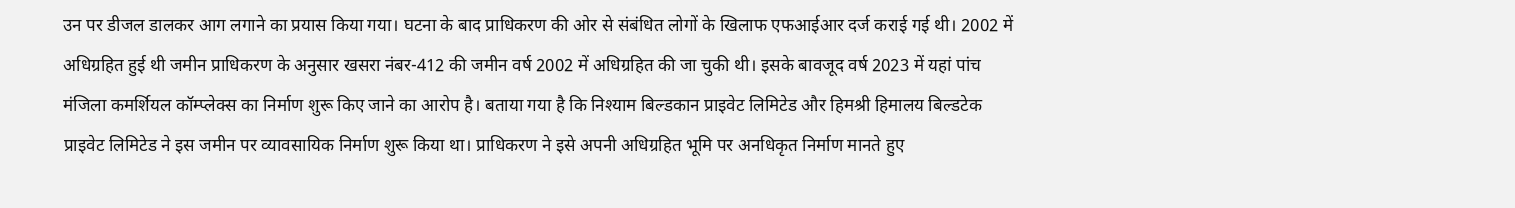उन पर डीजल डालकर आग लगाने का प्रयास किया गया। घटना के बाद प्राधिकरण की ओर से संबंधित लोगों के खिलाफ एफआईआर दर्ज कराई गई थी। 2002 में अधिग्रहित हुई थी जमीन प्राधिकरण के अनुसार खसरा नंबर-412 की जमीन वर्ष 2002 में अधिग्रहित की जा चुकी थी। इसके बावजूद वर्ष 2023 में यहां पांच मंजिला कमर्शियल कॉम्प्लेक्स का निर्माण शुरू किए जाने का आरोप है। बताया गया है कि निश्याम बिल्डकान प्राइवेट लिमिटेड और हिमश्री हिमालय बिल्डटेक प्राइवेट लिमिटेड ने इस जमीन पर व्यावसायिक निर्माण शुरू किया था। प्राधिकरण ने इसे अपनी अधिग्रहित भूमि पर अनधिकृत निर्माण मानते हुए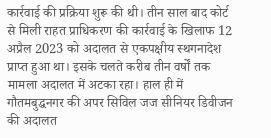कार्रवाई की प्रक्रिया शुरू की थी। तीन साल बाद कोर्ट से मिली राहत प्राधिकरण की कार्रवाई के खिलाफ 12 अप्रैल 2023 को अदालत से एकपक्षीय स्थगनादेश प्राप्त हुआ था। इसके चलते करीब तीन वर्षों तक मामला अदालत में अटका रहा। हाल ही में गौतमबुद्धनगर की अपर सिविल जज सीनियर डिवीजन की अदालत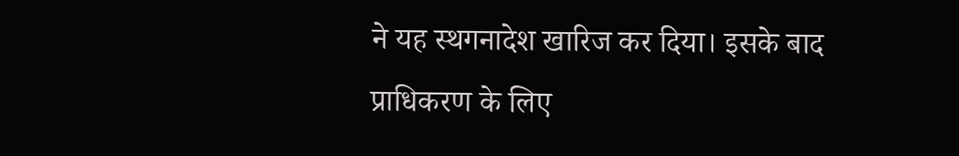ने यह स्थगनादेश खारिज कर दिया। इसके बाद प्राधिकरण के लिए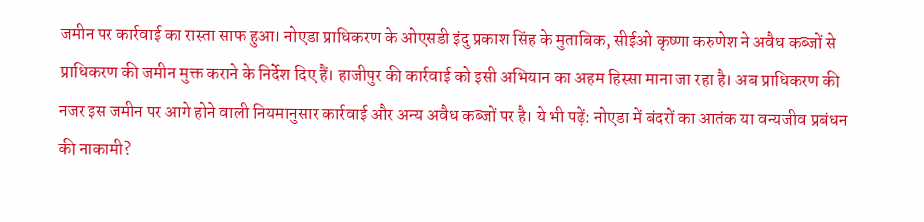जमीन पर कार्रवाई का रास्ता साफ हुआ। नोएडा प्राधिकरण के ओएसडी इंदु प्रकाश सिंह के मुताबिक, सीईओ कृष्णा करुणेश ने अवैध कब्जों से प्राधिकरण की जमीन मुक्त कराने के निर्देश दिए हैं। हाजीपुर की कार्रवाई को इसी अभियान का अहम हिस्सा माना जा रहा है। अब प्राधिकरण की नजर इस जमीन पर आगे होने वाली नियमानुसार कार्रवाई और अन्य अवैध कब्जों पर है। ये भी पढ़ें: नोएडा में बंदरों का आतंक या वन्यजीव प्रबंधन की नाकामी?